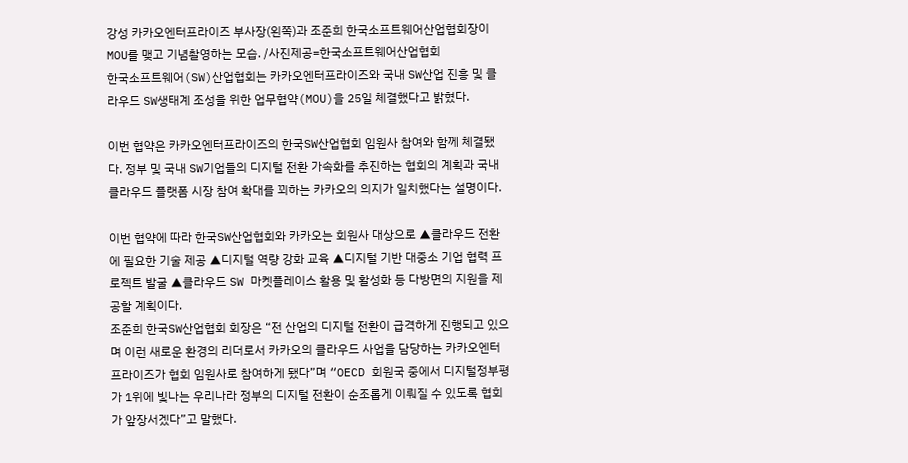강성 카카오엔터프라이즈 부사장(왼쪽)과 조준희 한국소프트웨어산업협회장이 MOU를 맺고 기념촬영하는 모습. /사진제공=한국소프트웨어산업협회
한국소프트웨어(SW)산업협회는 카카오엔터프라이즈와 국내 SW산업 진흥 및 클라우드 SW생태계 조성을 위한 업무협약(MOU)을 25일 체결했다고 밝혔다.

이번 협약은 카카오엔터프라이즈의 한국SW산업협회 임원사 참여와 함께 체결됐다. 정부 및 국내 SW기업들의 디지털 전환 가속화를 추진하는 협회의 계획과 국내 클라우드 플랫폼 시장 참여 확대를 꾀하는 카카오의 의지가 일치했다는 설명이다.

이번 협약에 따라 한국SW산업협회와 카카오는 회원사 대상으로 ▲클라우드 전환에 필요한 기술 제공 ▲디지털 역량 강화 교육 ▲디지털 기반 대중소 기업 협력 프로젝트 발굴 ▲클라우드 SW 마켓플레이스 활용 및 활성화 등 다방면의 지원을 제공할 계획이다.
조준희 한국SW산업협회 회장은 “전 산업의 디지털 전환이 급격하게 진행되고 있으며 이런 새로운 환경의 리더로서 카카오의 클라우드 사업을 담당하는 카카오엔터프라이즈가 협회 임원사로 참여하게 됐다”며 “OECD 회원국 중에서 디지털정부평가 1위에 빛나는 우리나라 정부의 디지털 전환이 순조롭게 이뤄질 수 있도록 협회가 앞장서겠다”고 말했다.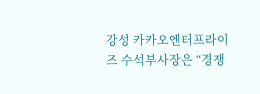강성 카카오엔터프라이즈 수석부사장은 “경쟁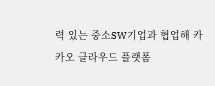력 있는 중소SW기업과 협업해 카카오 클라우드 플랫폼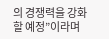의 경쟁력을 강화할 예정”이라며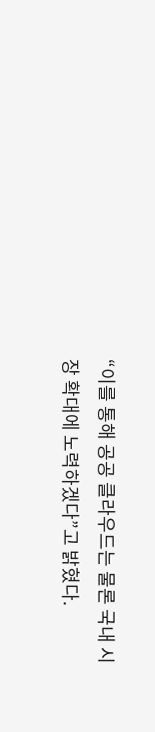“이를 통해 공공 클라우드는 물론 국내 시장 확대에 노력하겠다”고 밝혔다.